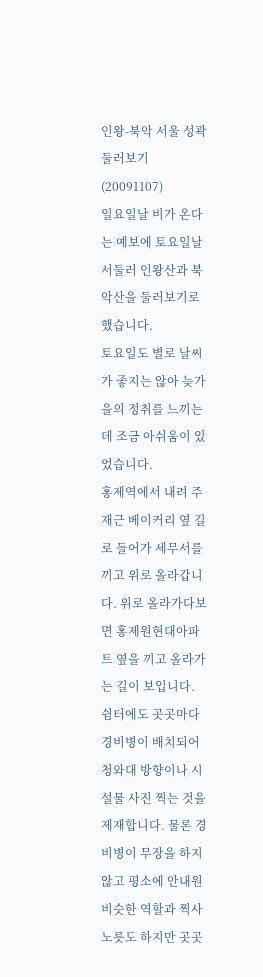인왕-북악 서울 성곽 둘러보기(20091107)
일요일날 비가 온다는 예보에 토요일날 서둘러 인왕산과 북악산을 둘러보기로 했습니다.
토요일도 별로 날씨가 좋지는 않아 늦가을의 정취를 느끼는데 조금 아쉬움이 있었습니다.
홍제역에서 내려 주재근 베이커리 옆 길로 들어가 세무서를 끼고 위로 올라갑니다. 위로 올라가다보면 홍제원현대아파트 옆을 끼고 올라가는 길이 보입니다.
쉼터에도 곳곳마다 경비병이 배치되어 청와대 방향이나 시설물 사진 찍는 것을 제재합니다. 물론 경비병이 무장을 하지 않고 평소에 안내원 비슷한 역할과 찍사 노릇도 하지만 곳곳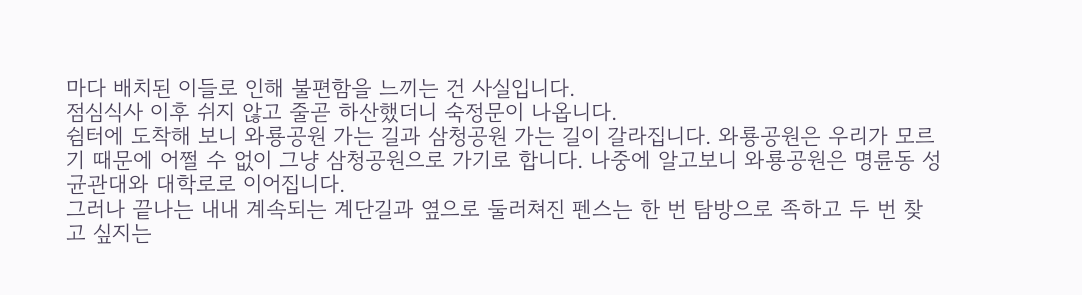마다 배치된 이들로 인해 불편함을 느끼는 건 사실입니다.
점심식사 이후 쉬지 않고 줄곧 하산했더니 숙정문이 나옵니다.
쉼터에 도착해 보니 와룡공원 가는 길과 삼청공원 가는 길이 갈라집니다. 와룡공원은 우리가 모르기 때문에 어쩔 수 없이 그냥 삼청공원으로 가기로 합니다. 나중에 알고보니 와룡공원은 명륜동 성균관대와 대학로로 이어집니다.
그러나 끝나는 내내 계속되는 계단길과 옆으로 둘러쳐진 펜스는 한 번 탐방으로 족하고 두 번 찾고 싶지는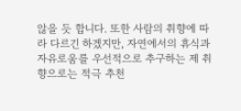않을 듯 합니다. 또한 사람의 취향에 따라 다르긴 하겠지만, 자연에서의 휴식과 자유로움를 우선적으로 추구하는 제 취향으로는 적극 추천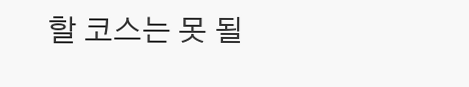할 코스는 못 될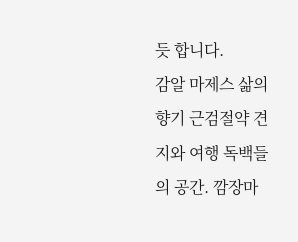듯 합니다.
감알 마제스 삶의 향기 근검절약 견지와 여행 독백들의 공간. 깜장마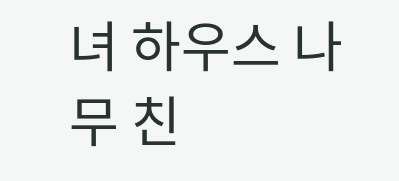녀 하우스 나무 친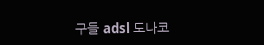구들 adsl 도나코